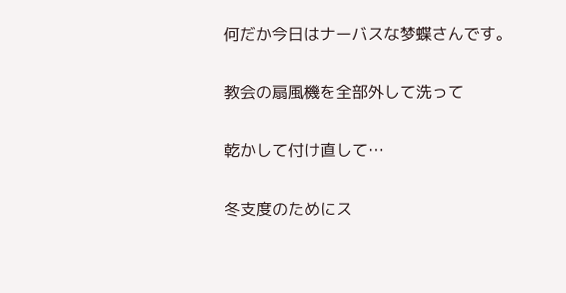何だか今日はナーバスな梦蝶さんです。

教会の扇風機を全部外して洗って

乾かして付け直して…

冬支度のためにス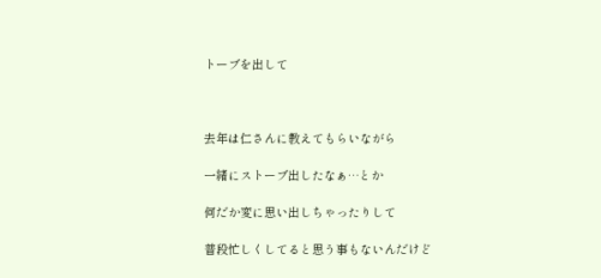トーブを出して



去年は仁さんに教えてもらいながら

一緒にストーブ出したなぁ…とか

何だか変に思い出しちゃったりして

普段忙しくしてると思う事もないんだけど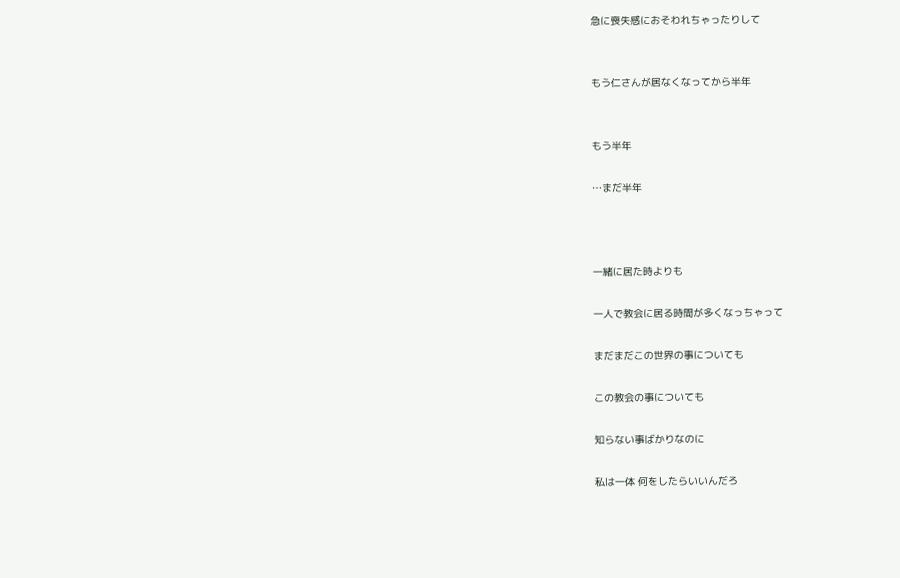急に喪失感におそわれちゃったりして


もう仁さんが居なくなってから半年


もう半年

…まだ半年



一緒に居た時よりも

一人で教会に居る時間が多くなっちゃって

まだまだこの世界の事についても

この教会の事についても

知らない事ばかりなのに

私は一体 何をしたらいいんだろ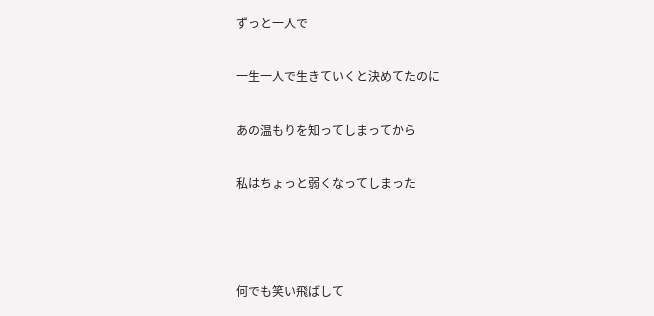ずっと一人で

一生一人で生きていくと決めてたのに

あの温もりを知ってしまってから

私はちょっと弱くなってしまった



何でも笑い飛ばして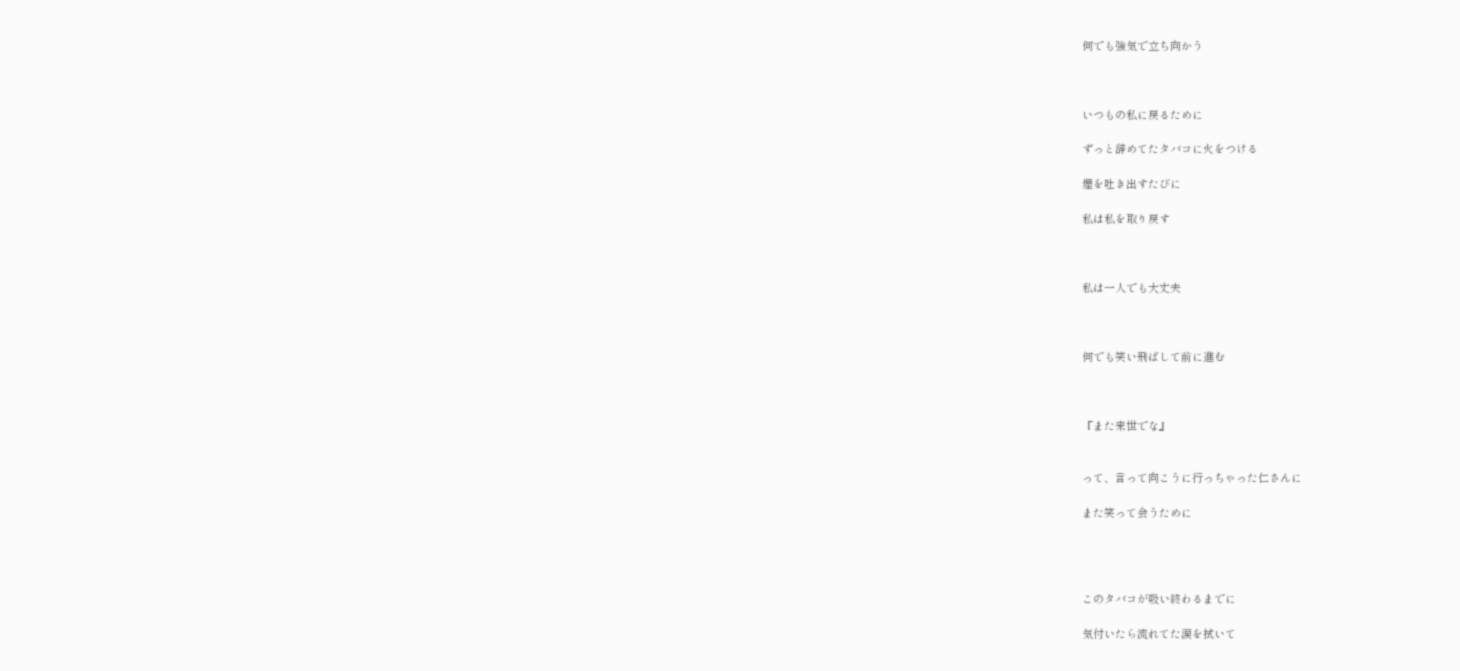何でも強気で立ち向かう



いつもの私に戻るために

ずっと辞めてたタバコに火をつける

煙を吐き出すたびに

私は私を取り戻す



私は一人でも大丈夫



何でも笑い飛ばして前に進む



『また来世でな』


って、言って向こうに行っちゃった仁さんに

また笑って会うために




このタバコが吸い終わるまでに

気付いたら流れてた涙を拭いて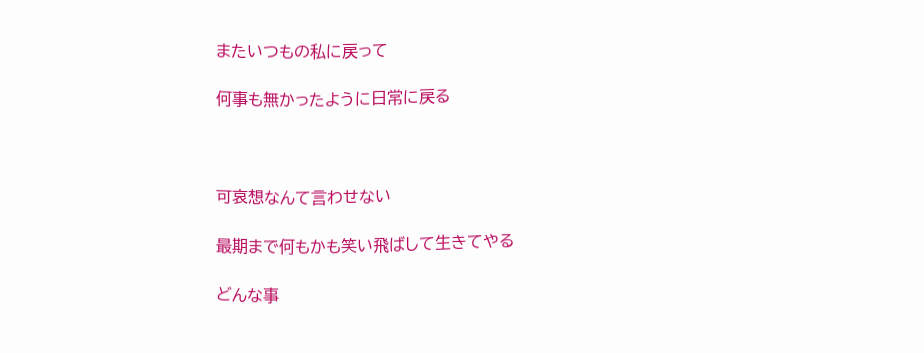またいつもの私に戻って

何事も無かったように日常に戻る



可哀想なんて言わせない

最期まで何もかも笑い飛ばして生きてやる

どんな事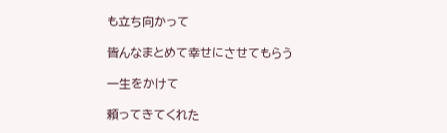も立ち向かって

皆んなまとめて幸せにさせてもらう

一生をかけて

頼ってきてくれた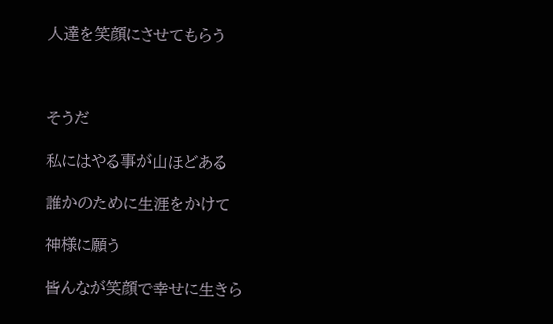人達を笑顔にさせてもらう



そうだ

私にはやる事が山ほどある

誰かのために生涯をかけて

神様に願う

皆んなが笑顔で幸せに生きら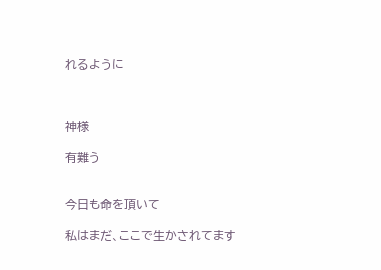れるように



神様

有難う


今日も命を頂いて

私はまだ、ここで生かされてます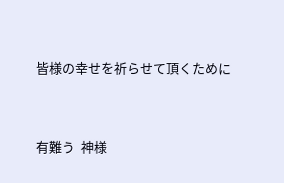皆様の幸せを祈らせて頂くために


有難う  神様